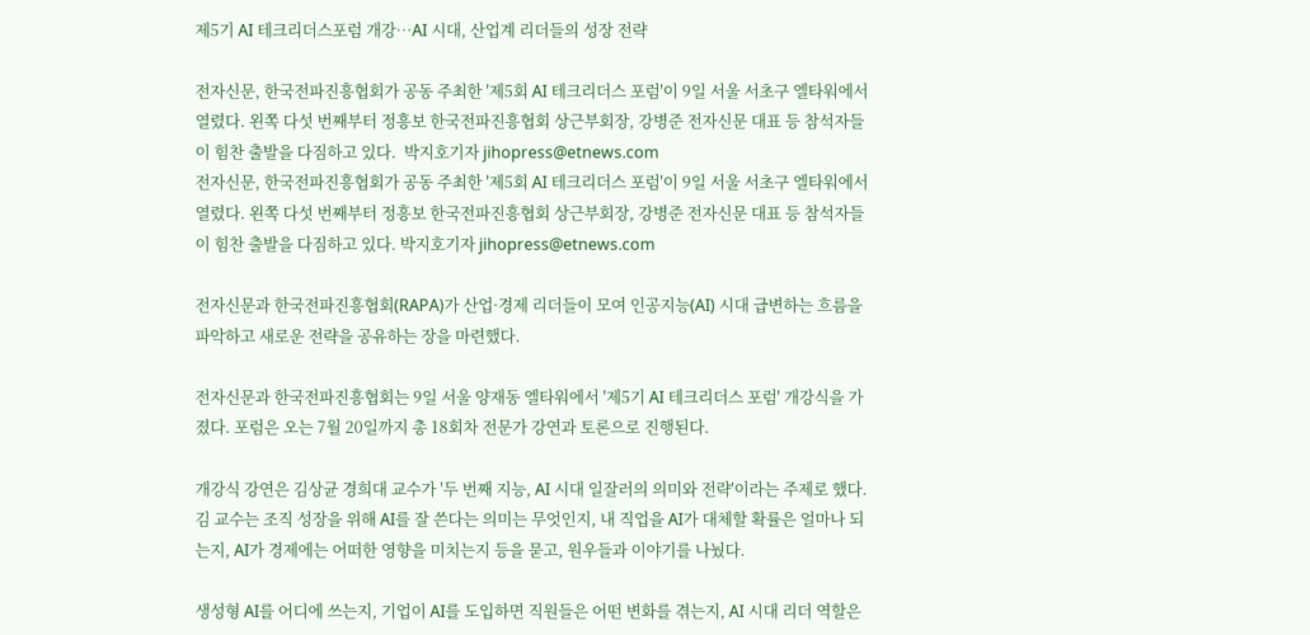제5기 AI 테크리더스포럼 개강…AI 시대, 산업계 리더들의 성장 전략

전자신문, 한국전파진흥협회가 공동 주최한 '제5회 AI 테크리더스 포럼'이 9일 서울 서초구 엘타워에서 열렸다. 왼쪽 다섯 번째부터 정흥보 한국전파진흥협회 상근부회장, 강병준 전자신문 대표 등 참석자들이 힘찬 출발을 다짐하고 있다.  박지호기자 jihopress@etnews.com
전자신문, 한국전파진흥협회가 공동 주최한 '제5회 AI 테크리더스 포럼'이 9일 서울 서초구 엘타워에서 열렸다. 왼쪽 다섯 번째부터 정흥보 한국전파진흥협회 상근부회장, 강병준 전자신문 대표 등 참석자들이 힘찬 출발을 다짐하고 있다. 박지호기자 jihopress@etnews.com

전자신문과 한국전파진흥협회(RAPA)가 산업·경제 리더들이 모여 인공지능(AI) 시대 급변하는 흐름을 파악하고 새로운 전략을 공유하는 장을 마련했다.

전자신문과 한국전파진흥협회는 9일 서울 양재동 엘타워에서 '제5기 AI 테크리더스 포럼' 개강식을 가졌다. 포럼은 오는 7월 20일까지 총 18회차 전문가 강연과 토론으로 진행된다.

개강식 강연은 김상균 경희대 교수가 '두 번째 지능, AI 시대 일잘러의 의미와 전략'이라는 주제로 했다. 김 교수는 조직 성장을 위해 AI를 잘 쓴다는 의미는 무엇인지, 내 직업을 AI가 대체할 확률은 얼마나 되는지, AI가 경제에는 어떠한 영향을 미치는지 등을 묻고, 원우들과 이야기를 나눴다.

생성형 AI를 어디에 쓰는지, 기업이 AI를 도입하면 직원들은 어떤 변화를 겪는지, AI 시대 리더 역할은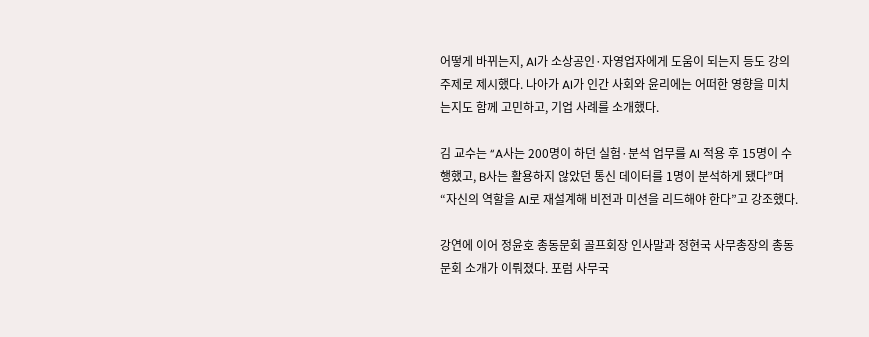어떻게 바뀌는지, AI가 소상공인·자영업자에게 도움이 되는지 등도 강의 주제로 제시했다. 나아가 AI가 인간 사회와 윤리에는 어떠한 영향을 미치는지도 함께 고민하고, 기업 사례를 소개했다.

김 교수는 “A사는 200명이 하던 실험·분석 업무를 AI 적용 후 15명이 수행했고, B사는 활용하지 않았던 통신 데이터를 1명이 분석하게 됐다”며 “자신의 역할을 AI로 재설계해 비전과 미션을 리드해야 한다”고 강조했다.

강연에 이어 정윤호 총동문회 골프회장 인사말과 정현국 사무총장의 총동문회 소개가 이뤄졌다. 포럼 사무국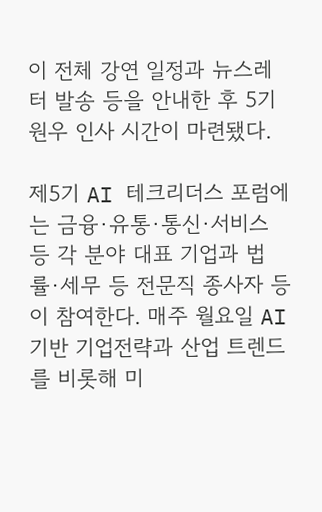이 전체 강연 일정과 뉴스레터 발송 등을 안내한 후 5기 원우 인사 시간이 마련됐다.

제5기 AI 테크리더스 포럼에는 금융·유통·통신·서비스 등 각 분야 대표 기업과 법률·세무 등 전문직 종사자 등이 참여한다. 매주 월요일 AI 기반 기업전략과 산업 트렌드를 비롯해 미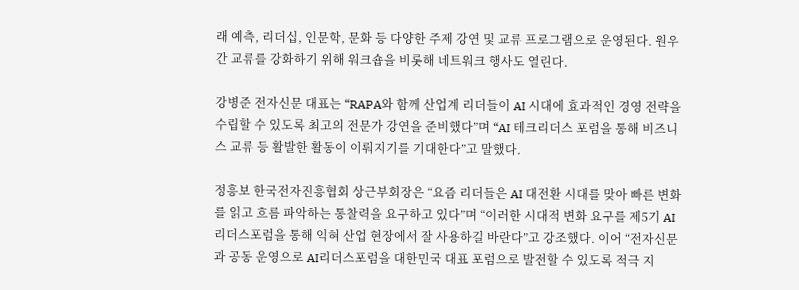래 예측, 리더십, 인문학, 문화 등 다양한 주제 강연 및 교류 프로그램으로 운영된다. 원우 간 교류를 강화하기 위해 워크숍을 비롯해 네트워크 행사도 열린다.

강병준 전자신문 대표는 “RAPA와 함께 산업계 리더들이 AI 시대에 효과적인 경영 전략을 수립할 수 있도록 최고의 전문가 강연을 준비했다”며 “AI 테크리더스 포럼을 통해 비즈니스 교류 등 활발한 활동이 이뤄지기를 기대한다”고 말했다.

정흥보 한국전자진흥협회 상근부회장은 “요즘 리더들은 AI 대전환 시대를 맞아 빠른 변화를 읽고 흐름 파악하는 통찰력을 요구하고 있다”며 “이러한 시대적 변화 요구를 제5기 AI 리더스포럼을 통해 익혀 산업 현장에서 잘 사용하길 바란다”고 강조했다. 이어 “전자신문과 공동 운영으로 AI리더스포럼을 대한민국 대표 포럼으로 발전할 수 있도록 적극 지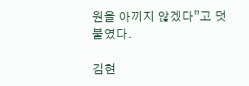원을 아끼지 않겠다”고 덧붙였다.

김현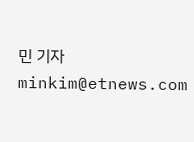민 기자 minkim@etnews.com